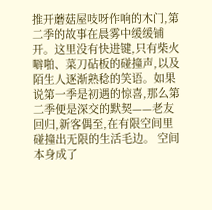推开蘑菇屋吱呀作响的木门,第二季的故事在晨雾中缓缓铺开。这里没有快进键,只有柴火噼啪、菜刀砧板的碰撞声,以及陌生人逐渐熟稔的笑语。如果说第一季是初遇的惊喜,那么第二季便是深交的默契——老友回归,新客偶至,在有限空间里碰撞出无限的生活毛边。 空间本身成了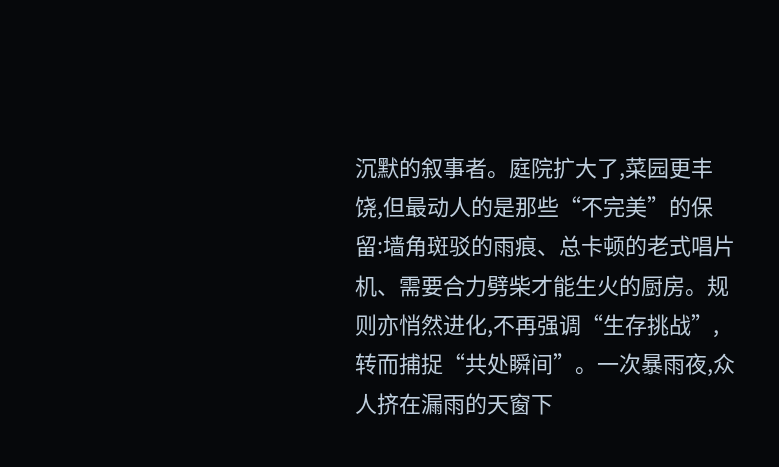沉默的叙事者。庭院扩大了,菜园更丰饶,但最动人的是那些“不完美”的保留:墙角斑驳的雨痕、总卡顿的老式唱片机、需要合力劈柴才能生火的厨房。规则亦悄然进化,不再强调“生存挑战”,转而捕捉“共处瞬间”。一次暴雨夜,众人挤在漏雨的天窗下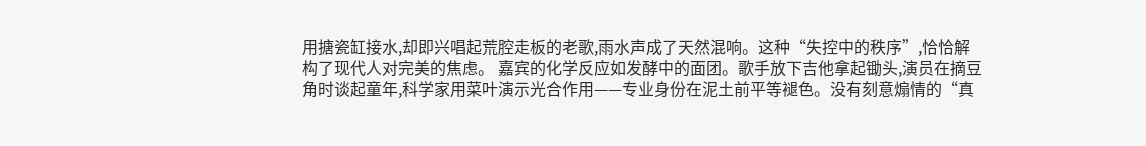用搪瓷缸接水,却即兴唱起荒腔走板的老歌,雨水声成了天然混响。这种“失控中的秩序”,恰恰解构了现代人对完美的焦虑。 嘉宾的化学反应如发酵中的面团。歌手放下吉他拿起锄头,演员在摘豆角时谈起童年,科学家用菜叶演示光合作用——专业身份在泥土前平等褪色。没有刻意煽情的“真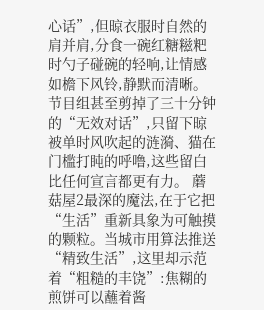心话”,但晾衣服时自然的肩并肩,分食一碗红糖糍粑时勺子碰碗的轻响,让情感如檐下风铃,静默而清晰。节目组甚至剪掉了三十分钟的“无效对话”,只留下晾被单时风吹起的涟漪、猫在门槛打盹的呼噜,这些留白比任何宣言都更有力。 蘑菇屋2最深的魔法,在于它把“生活”重新具象为可触摸的颗粒。当城市用算法推送“精致生活”,这里却示范着“粗糙的丰饶”:焦糊的煎饼可以蘸着酱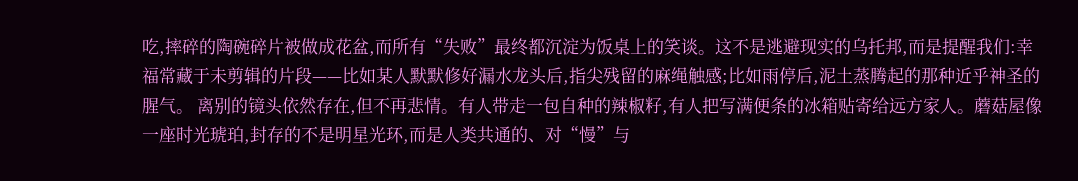吃,摔碎的陶碗碎片被做成花盆,而所有“失败”最终都沉淀为饭桌上的笑谈。这不是逃避现实的乌托邦,而是提醒我们:幸福常藏于未剪辑的片段——比如某人默默修好漏水龙头后,指尖残留的麻绳触感;比如雨停后,泥土蒸腾起的那种近乎神圣的腥气。 离别的镜头依然存在,但不再悲情。有人带走一包自种的辣椒籽,有人把写满便条的冰箱贴寄给远方家人。蘑菇屋像一座时光琥珀,封存的不是明星光环,而是人类共通的、对“慢”与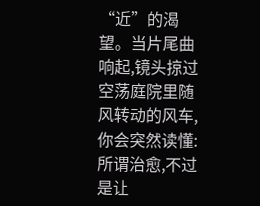“近”的渴望。当片尾曲响起,镜头掠过空荡庭院里随风转动的风车,你会突然读懂:所谓治愈,不过是让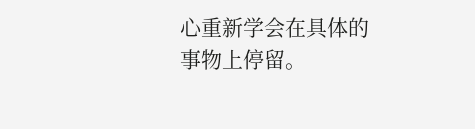心重新学会在具体的事物上停留。